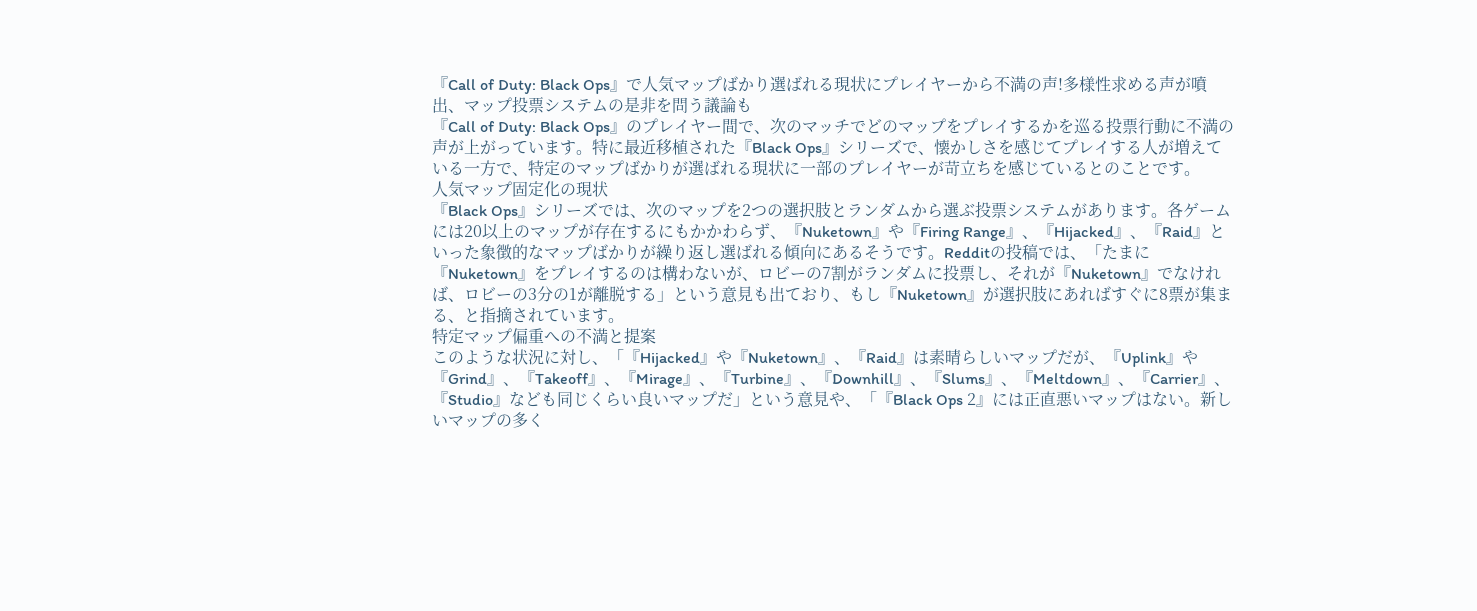『Call of Duty: Black Ops』で人気マップばかり選ばれる現状にプレイヤーから不満の声!多様性求める声が噴出、マップ投票システムの是非を問う議論も
『Call of Duty: Black Ops』のプレイヤー間で、次のマッチでどのマップをプレイするかを巡る投票行動に不満の声が上がっています。特に最近移植された『Black Ops』シリーズで、懐かしさを感じてプレイする人が増えている一方で、特定のマップばかりが選ばれる現状に一部のプレイヤーが苛立ちを感じているとのことです。
人気マップ固定化の現状
『Black Ops』シリーズでは、次のマップを2つの選択肢とランダムから選ぶ投票システムがあります。各ゲームには20以上のマップが存在するにもかかわらず、『Nuketown』や『Firing Range』、『Hijacked』、『Raid』といった象徴的なマップばかりが繰り返し選ばれる傾向にあるそうです。Redditの投稿では、「たまに『Nuketown』をプレイするのは構わないが、ロビーの7割がランダムに投票し、それが『Nuketown』でなければ、ロビーの3分の1が離脱する」という意見も出ており、もし『Nuketown』が選択肢にあればすぐに8票が集まる、と指摘されています。
特定マップ偏重への不満と提案
このような状況に対し、「『Hijacked』や『Nuketown』、『Raid』は素晴らしいマップだが、『Uplink』や『Grind』、『Takeoff』、『Mirage』、『Turbine』、『Downhill』、『Slums』、『Meltdown』、『Carrier』、『Studio』なども同じくらい良いマップだ」という意見や、「『Black Ops 2』には正直悪いマップはない。新しいマップの多く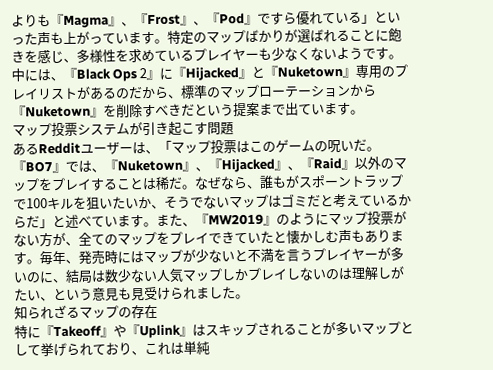よりも『Magma』、『Frost』、『Pod』ですら優れている」といった声も上がっています。特定のマップばかりが選ばれることに飽きを感じ、多様性を求めているプレイヤーも少なくないようです。中には、『Black Ops 2』に『Hijacked』と『Nuketown』専用のプレイリストがあるのだから、標準のマップローテーションから『Nuketown』を削除すべきだという提案まで出ています。
マップ投票システムが引き起こす問題
あるRedditユーザーは、「マップ投票はこのゲームの呪いだ。『BO7』では、『Nuketown』、『Hijacked』、『Raid』以外のマップをプレイすることは稀だ。なぜなら、誰もがスポーントラップで100キルを狙いたいか、そうでないマップはゴミだと考えているからだ」と述べています。また、『MW2019』のようにマップ投票がない方が、全てのマップをプレイできていたと懐かしむ声もあります。毎年、発売時にはマップが少ないと不満を言うプレイヤーが多いのに、結局は数少ない人気マップしかプレイしないのは理解しがたい、という意見も見受けられました。
知られざるマップの存在
特に『Takeoff』や『Uplink』はスキップされることが多いマップとして挙げられており、これは単純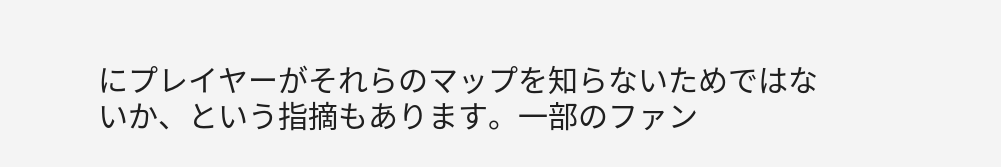にプレイヤーがそれらのマップを知らないためではないか、という指摘もあります。一部のファン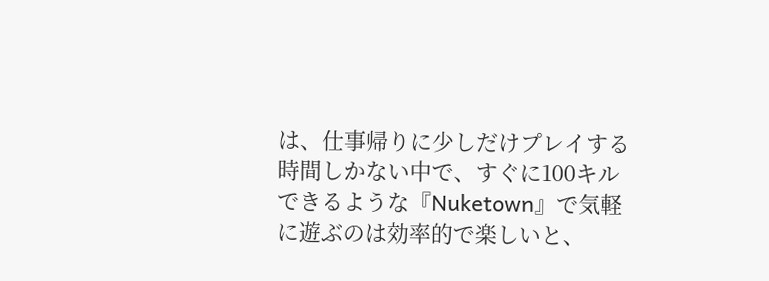は、仕事帰りに少しだけプレイする時間しかない中で、すぐに100キルできるような『Nuketown』で気軽に遊ぶのは効率的で楽しいと、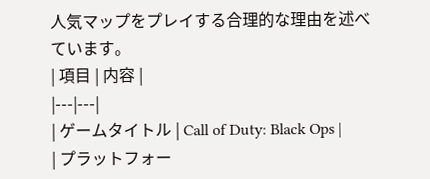人気マップをプレイする合理的な理由を述べています。
| 項目 | 内容 |
|---|---|
| ゲームタイトル | Call of Duty: Black Ops |
| プラットフォー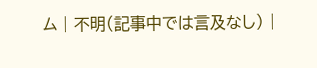ム | 不明(記事中では言及なし) |